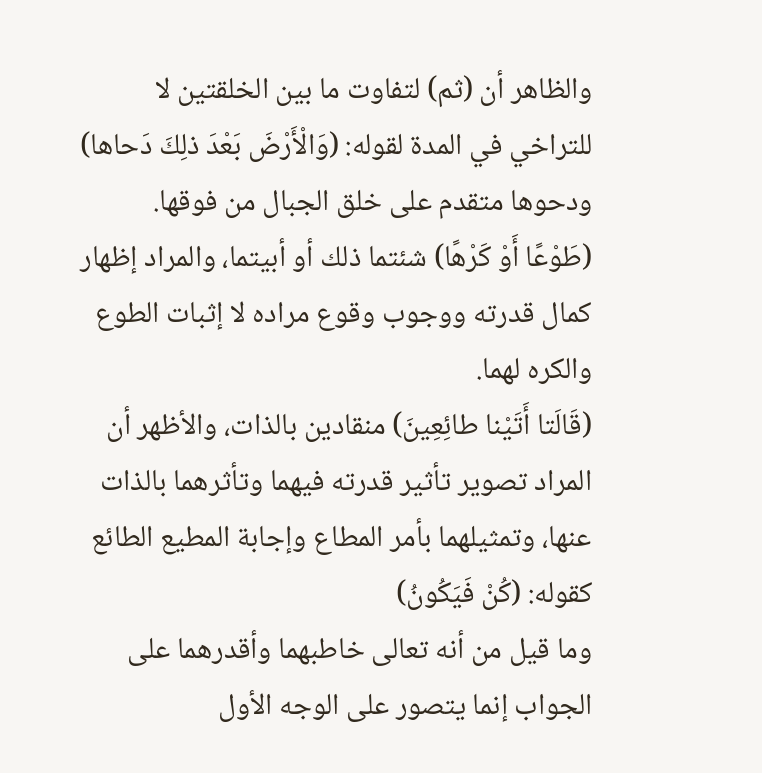والظاهر أن (ثم) لتفاوت ما بين الخلقتين لا للتراخي في المدة لقوله: (وَالْأَرْضَ بَعْدَ ذلِكَ دَحاها) ودحوها متقدم على خلق الجبال من فوقها.
(طَوْعًا أَوْ كَرْهًا) شئتما ذلك أو أبيتما، والمراد إظهار كمال قدرته ووجوب وقوع مراده لا إثبات الطوع والكره لهما.
(قَالَتا أَتَيْنا طائِعِينَ) منقادين بالذات، والأظهر أن المراد تصوير تأثير قدرته فيهما وتأثرهما بالذات عنها، وتمثيلهما بأمر المطاع وإجابة المطيع الطائع كقوله: (كُنْ فَيَكُونُ)
وما قيل من أنه تعالى خاطبهما وأقدرهما على الجواب إنما يتصور على الوجه الأول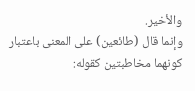والأخير.
وإنما قال (طائعين) على المعنى باعتبار كونهما مخاطبتين كقوله: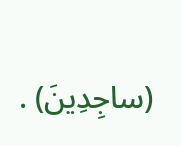(ساجِدِينَ) .